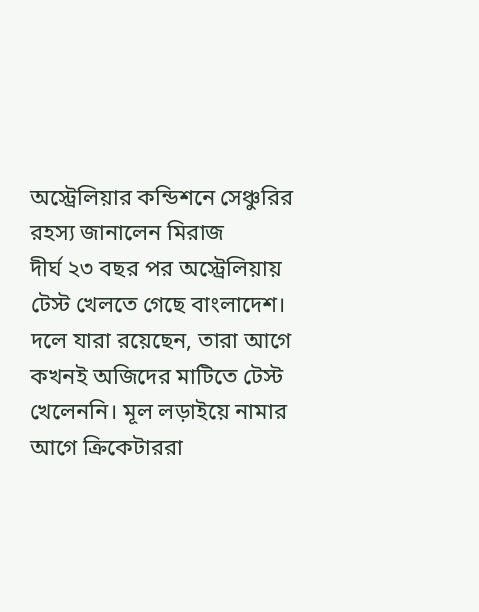অস্ট্রেলিয়ার কন্ডিশনে সেঞ্চুরির রহস্য জানালেন মিরাজ
দীর্ঘ ২৩ বছর পর অস্ট্রেলিয়ায় টেস্ট খেলতে গেছে বাংলাদেশ। দলে যারা রয়েছেন, তারা আগে কখনই অজিদের মাটিতে টেস্ট খেলেননি। মূল লড়াইয়ে নামার আগে ক্রিকেটাররা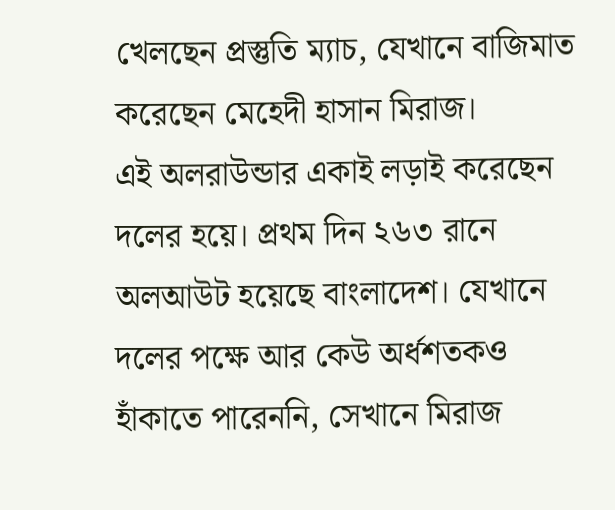খেলছেন প্রস্তুতি ম্যাচ, যেখানে বাজিমাত করেছেন মেহেদী হাসান মিরাজ।
এই অলরাউন্ডার একাই লড়াই করেছেন দলের হয়ে। প্রথম দিন ২৬৩ রানে অলআউট হয়েছে বাংলাদেশ। যেখানে দলের পক্ষে আর কেউ অর্ধশতকও হাঁকাতে পারেননি, সেখানে মিরাজ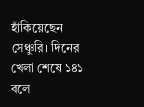হাঁকিয়েছেন সেঞ্চুরি। দিনের খেলা শেষে ১৪১ বলে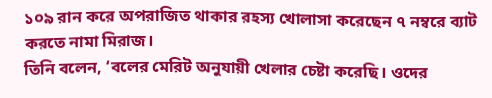১০৯ রান করে অপরাজিত থাকার রহস্য খোলাসা করেছেন ৭ নম্বরে ব্যাট করতে নামা মিরাজ।
তিনি বলেন, ‘বলের মেরিট অনুযায়ী খেলার চেষ্টা করেছি। ওদের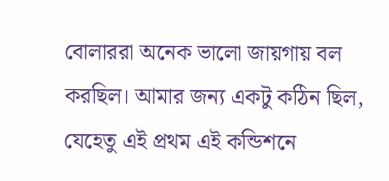বোলাররা অনেক ভালো জায়গায় বল করছিল। আমার জন্য একটু কঠিন ছিল, যেহেতু এই প্রথম এই কন্ডিশনে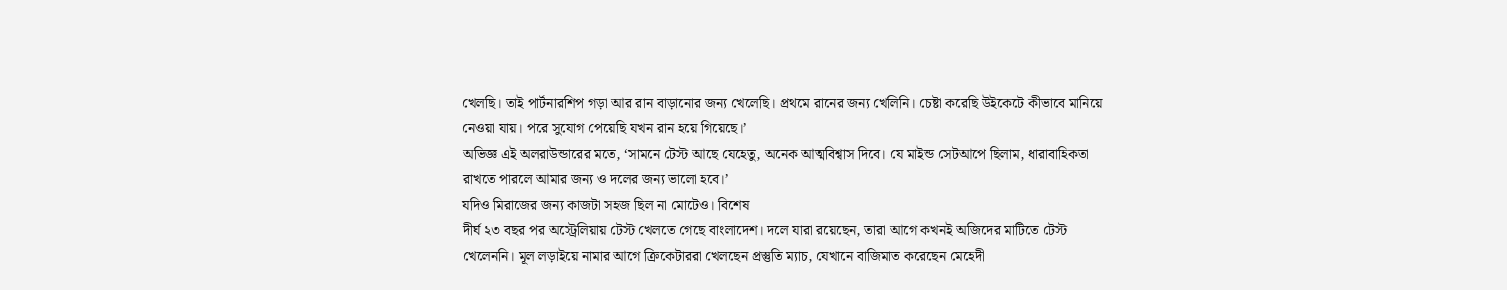খেলছি। তাই পার্টনারশিপ গড়া আর রান বাড়ানোর জন্য খেলেছি। প্রথমে রানের জন্য খেলিনি। চেষ্টা করেছি উইকেটে কীভাবে মানিয়ে নেওয়া যায়। পরে সুযোগ পেয়েছি যখন রান হয়ে গিয়েছে।’
অভিজ্ঞ এই অলরাউন্ডারের মতে, ‘সামনে টেস্ট আছে যেহেতু, অনেক আত্মবিশ্বাস দিবে। যে মাইন্ড সেটআপে ছিলাম, ধারাবাহিকতা রাখতে পারলে আমার জন্য ও দলের জন্য ভালো হবে।’
যদিও মিরাজের জন্য কাজটা সহজ ছিল না মোটেও। বিশেষ
দীর্ঘ ২৩ বছর পর অস্ট্রেলিয়ায় টেস্ট খেলতে গেছে বাংলাদেশ। দলে যারা রয়েছেন, তারা আগে কখনই অজিদের মাটিতে টেস্ট খেলেননি। মূল লড়াইয়ে নামার আগে ক্রিকেটাররা খেলছেন প্রস্তুতি ম্যাচ, যেখানে বাজিমাত করেছেন মেহেদী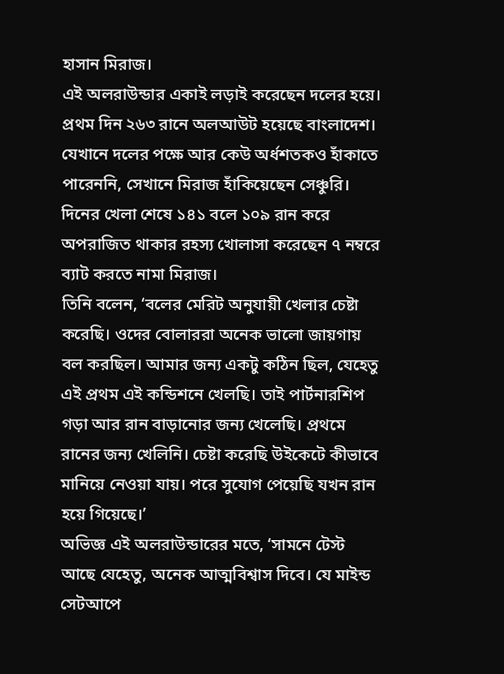হাসান মিরাজ।
এই অলরাউন্ডার একাই লড়াই করেছেন দলের হয়ে। প্রথম দিন ২৬৩ রানে অলআউট হয়েছে বাংলাদেশ। যেখানে দলের পক্ষে আর কেউ অর্ধশতকও হাঁকাতে পারেননি, সেখানে মিরাজ হাঁকিয়েছেন সেঞ্চুরি। দিনের খেলা শেষে ১৪১ বলে ১০৯ রান করে অপরাজিত থাকার রহস্য খোলাসা করেছেন ৭ নম্বরে ব্যাট করতে নামা মিরাজ।
তিনি বলেন, ‘বলের মেরিট অনুযায়ী খেলার চেষ্টা করেছি। ওদের বোলাররা অনেক ভালো জায়গায় বল করছিল। আমার জন্য একটু কঠিন ছিল, যেহেতু এই প্রথম এই কন্ডিশনে খেলছি। তাই পার্টনারশিপ গড়া আর রান বাড়ানোর জন্য খেলেছি। প্রথমে রানের জন্য খেলিনি। চেষ্টা করেছি উইকেটে কীভাবে মানিয়ে নেওয়া যায়। পরে সুযোগ পেয়েছি যখন রান হয়ে গিয়েছে।’
অভিজ্ঞ এই অলরাউন্ডারের মতে, ‘সামনে টেস্ট আছে যেহেতু, অনেক আত্মবিশ্বাস দিবে। যে মাইন্ড সেটআপে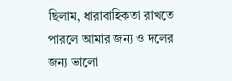ছিলাম, ধারাবাহিকতা রাখতে পারলে আমার জন্য ও দলের জন্য ভালো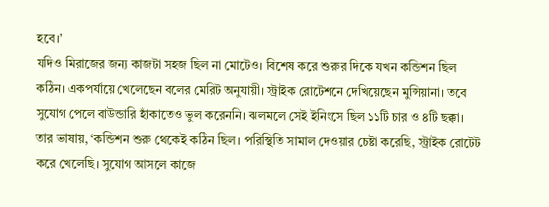হবে।’
যদিও মিরাজের জন্য কাজটা সহজ ছিল না মোটেও। বিশেষ করে শুরুর দিকে যখন কন্ডিশন ছিল কঠিন। একপর্যায়ে খেলেছেন বলের মেরিট অনুযায়ী। স্ট্রাইক রোটেশনে দেখিয়েছেন মুন্সিয়ানা। তবে সুযোগ পেলে বাউন্ডারি হাঁকাতেও ভুল করেননি। ঝলমলে সেই ইনিংসে ছিল ১১টি চার ও ৪টি ছক্কা।
তার ভাষায়, ‘কন্ডিশন শুরু থেকেই কঠিন ছিল। পরিস্থিতি সামাল দেওয়ার চেষ্টা করেছি, স্ট্রাইক রোটেট করে খেলেছি। সুযোগ আসলে কাজে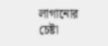লাগানোর চেষ্টা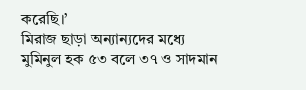করেছি।’
মিরাজ ছাড়া অন্যান্যদের মধ্যে মুমিনুল হক ৫৩ বলে ৩৭ ও সাদমান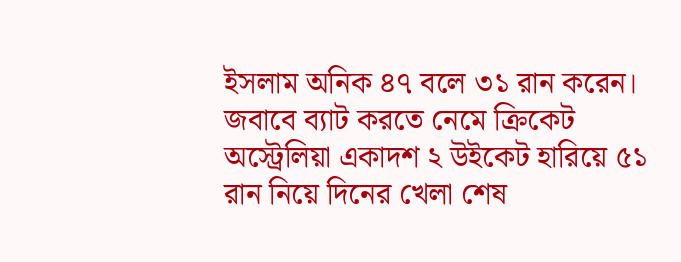ইসলাম অনিক ৪৭ বলে ৩১ রান করেন। জবাবে ব্যাট করতে নেমে ক্রিকেট অস্ট্রেলিয়া একাদশ ২ উইকেট হারিয়ে ৫১ রান নিয়ে দিনের খেলা শেষ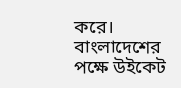করে। বাংলাদেশের পক্ষে উইকেট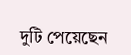দুটি পেয়েছেন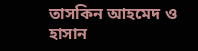তাসকিন আহমেদ ও হাসান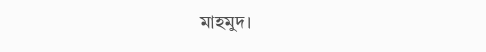মাহমুদ।